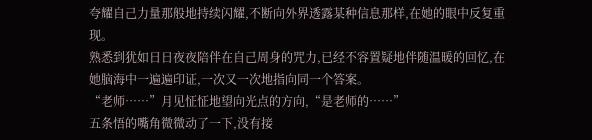夸耀自己力量那般地持续闪耀,不断向外界透露某种信息那样,在她的眼中反复重现。
熟悉到犹如日日夜夜陪伴在自己周身的咒力,已经不容置疑地伴随温暖的回忆,在她脑海中一遍遍印证,一次又一次地指向同一个答案。
“老师……”月见怔怔地望向光点的方向,“是老师的……”
五条悟的嘴角微微动了一下,没有接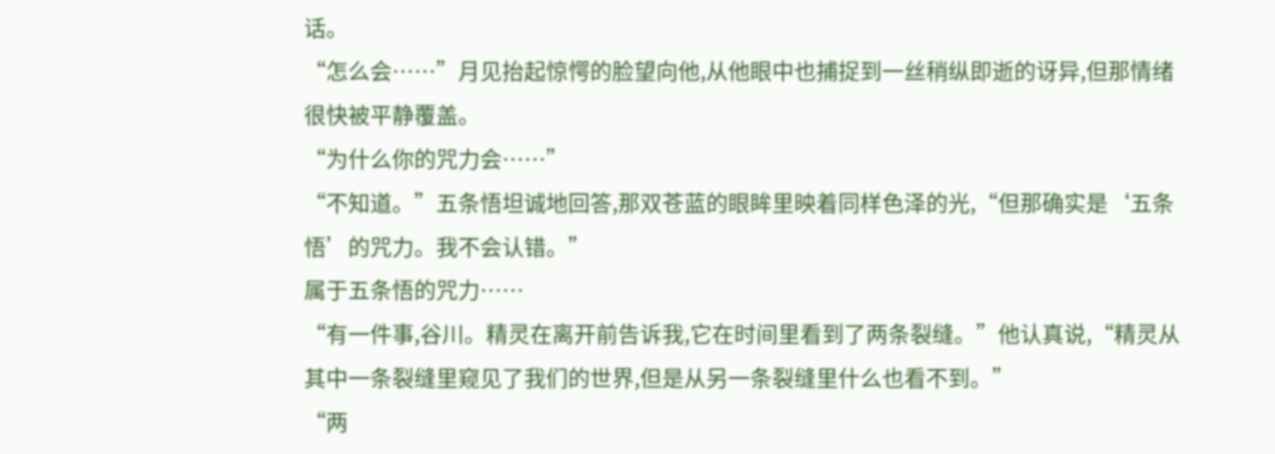话。
“怎么会……”月见抬起惊愕的脸望向他,从他眼中也捕捉到一丝稍纵即逝的讶异,但那情绪很快被平静覆盖。
“为什么你的咒力会……”
“不知道。”五条悟坦诚地回答,那双苍蓝的眼眸里映着同样色泽的光,“但那确实是‘五条悟’的咒力。我不会认错。”
属于五条悟的咒力……
“有一件事,谷川。精灵在离开前告诉我,它在时间里看到了两条裂缝。”他认真说,“精灵从其中一条裂缝里窥见了我们的世界,但是从另一条裂缝里什么也看不到。”
“两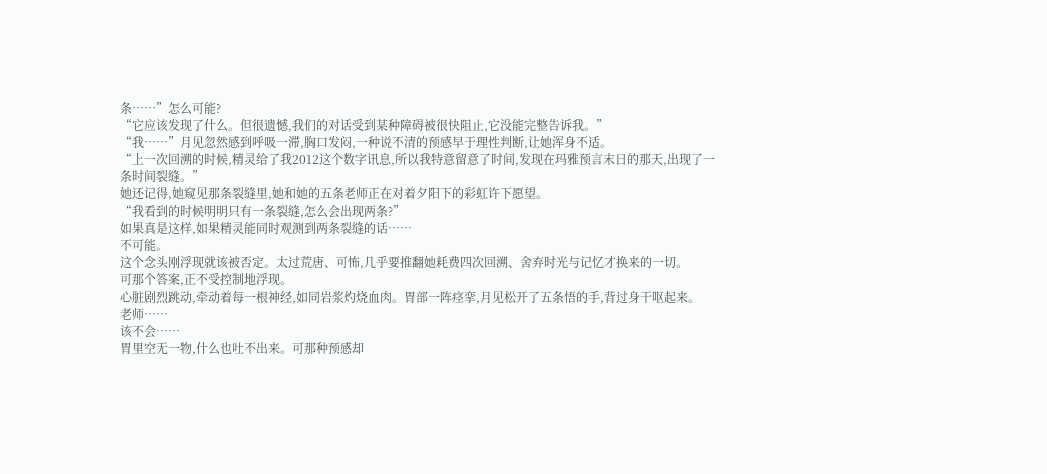条……”怎么可能?
“它应该发现了什么。但很遗憾,我们的对话受到某种障碍被很快阻止,它没能完整告诉我。”
“我……”月见忽然感到呼吸一滞,胸口发闷,一种说不清的预感早于理性判断,让她浑身不适。
“上一次回溯的时候,精灵给了我2012这个数字讯息,所以我特意留意了时间,发现在玛雅预言末日的那天,出现了一条时间裂缝。”
她还记得,她窥见那条裂缝里,她和她的五条老师正在对着夕阳下的彩虹许下愿望。
“我看到的时候明明只有一条裂缝,怎么会出现两条?”
如果真是这样,如果精灵能同时观测到两条裂缝的话……
不可能。
这个念头刚浮现就该被否定。太过荒唐、可怖,几乎要推翻她耗费四次回溯、舍弃时光与记忆才换来的一切。
可那个答案,正不受控制地浮现。
心脏剧烈跳动,牵动着每一根神经,如同岩浆灼烧血肉。胃部一阵痉挛,月见松开了五条悟的手,背过身干呕起来。
老师……
该不会……
胃里空无一物,什么也吐不出来。可那种预感却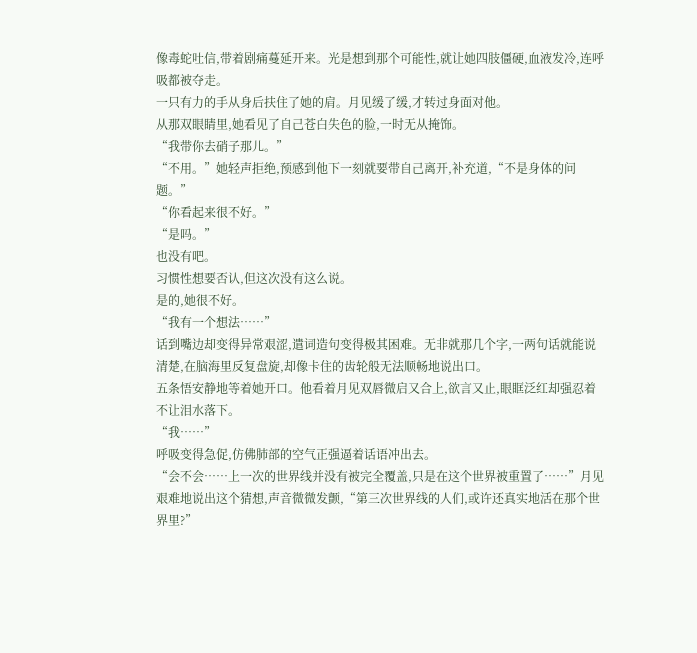像毒蛇吐信,带着剧痛蔓延开来。光是想到那个可能性,就让她四肢僵硬,血液发冷,连呼吸都被夺走。
一只有力的手从身后扶住了她的肩。月见缓了缓,才转过身面对他。
从那双眼睛里,她看见了自己苍白失色的脸,一时无从掩饰。
“我带你去硝子那儿。”
“不用。”她轻声拒绝,预感到他下一刻就要带自己离开,补充道,“不是身体的问题。”
“你看起来很不好。”
“是吗。”
也没有吧。
习惯性想要否认,但这次没有这么说。
是的,她很不好。
“我有一个想法……”
话到嘴边却变得异常艰涩,遣词造句变得极其困难。无非就那几个字,一两句话就能说清楚,在脑海里反复盘旋,却像卡住的齿轮般无法顺畅地说出口。
五条悟安静地等着她开口。他看着月见双唇微启又合上,欲言又止,眼眶泛红却强忍着不让泪水落下。
“我……”
呼吸变得急促,仿佛肺部的空气正强逼着话语冲出去。
“会不会……上一次的世界线并没有被完全覆盖,只是在这个世界被重置了……”月见艰难地说出这个猜想,声音微微发颤,“第三次世界线的人们,或许还真实地活在那个世界里?”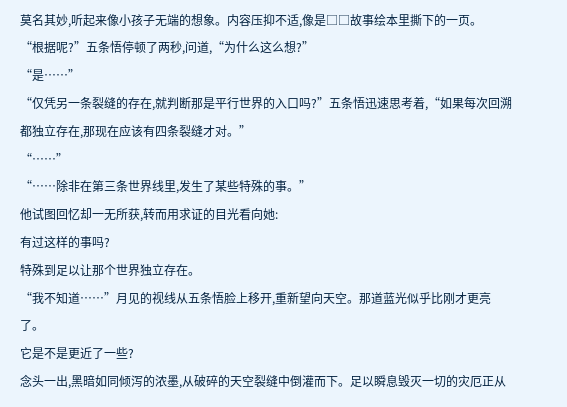莫名其妙,听起来像小孩子无端的想象。内容压抑不适,像是□□故事绘本里撕下的一页。
“根据呢?”五条悟停顿了两秒,问道,“为什么这么想?”
“是……”
“仅凭另一条裂缝的存在,就判断那是平行世界的入口吗?”五条悟迅速思考着,“如果每次回溯都独立存在,那现在应该有四条裂缝才对。”
“……”
“……除非在第三条世界线里,发生了某些特殊的事。”
他试图回忆却一无所获,转而用求证的目光看向她:
有过这样的事吗?
特殊到足以让那个世界独立存在。
“我不知道……”月见的视线从五条悟脸上移开,重新望向天空。那道蓝光似乎比刚才更亮了。
它是不是更近了一些?
念头一出,黑暗如同倾泻的浓墨,从破碎的天空裂缝中倒灌而下。足以瞬息毁灭一切的灾厄正从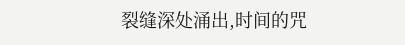裂缝深处涌出,时间的咒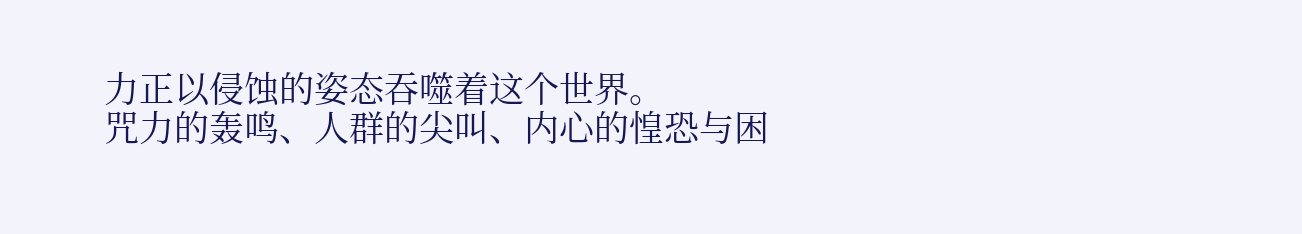力正以侵蚀的姿态吞噬着这个世界。
咒力的轰鸣、人群的尖叫、内心的惶恐与困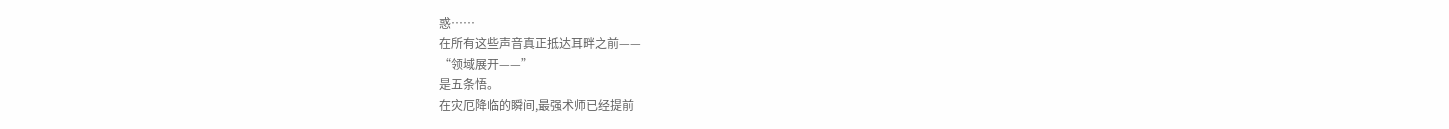惑……
在所有这些声音真正抵达耳畔之前——
“领域展开——”
是五条悟。
在灾厄降临的瞬间,最强术师已经提前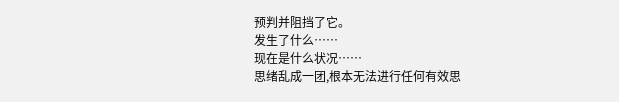预判并阻挡了它。
发生了什么……
现在是什么状况……
思绪乱成一团,根本无法进行任何有效思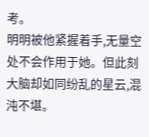考。
明明被他紧握着手,无量空处不会作用于她。但此刻大脑却如同纷乱的星云,混沌不堪。